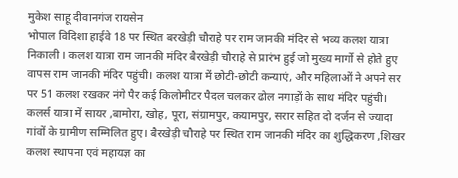मुकेश साहू दीवानगंज रायसेन
भोपाल विदिशा हाईवे 18 पर स्थित बरखेड़ी चौराहे पर राम जानकी मंदिर से भव्य कलश यात्रा निकाली । कलश यात्रा राम जानकी मंदिर बैरखेड़ी चौराहे से प्रारंभ हुई जो मुख्य मार्गो से होते हुए वापस राम जानकी मंदिर पहुंची। कलश यात्रा में छोटी-छोटी कन्याएं, और महिलाओं ने अपने सर पर 51 कलश रखकर नंगे पैर कई किलोमीटर पैदल चलकर ढोल नगाड़ों के साथ मंदिर पहुंची। कलर्स यात्रा में सायर ,बामोरा, खोह, पूरा, संग्रामपुर, कयामपुर, सरार सहित दो दर्जन से ज्यादा गांवों के ग्रामीण सम्मिलित हुए। बैरखेड़ी चौराहे पर स्थित राम जानकी मंदिर का शुद्धिकरण ,शिखर कलश स्थापना एवं महायज्ञ का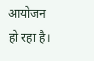आयोजन हो रहा है।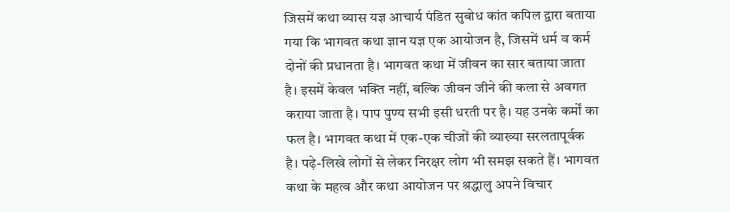जिसमें कथा व्यास यज्ञ आचार्य पंडित सुबोध कांत कपिल द्वारा बताया गया कि भागवत कथा ज्ञान यज्ञ एक आयोजन है, जिसमें धर्म व कर्म दोनों की प्रधानता है। भागवत कथा में जीवन का सार बताया जाता है। इसमें केवल भक्ति नहीं, बल्कि जीवन जीने की कला से अवगत कराया जाता है। पाप पुण्य सभी इसी धरती पर है। यह उनके कर्मों का फल है। भागवत कथा में एक-एक चीजों की व्याख्या सरलतापूर्वक है। पढ़े-लिखे लोगों से लेकर निरक्षर लोग भी समझ सकते हैं। भागवत कथा के महत्व और कथा आयोजन पर श्रद्धालु अपने विचार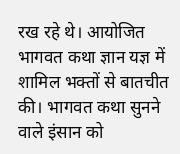रख रहे थे। आयोजित भागवत कथा ज्ञान यज्ञ में शामिल भक्तों से बातचीत की। भागवत कथा सुनने वाले इंसान को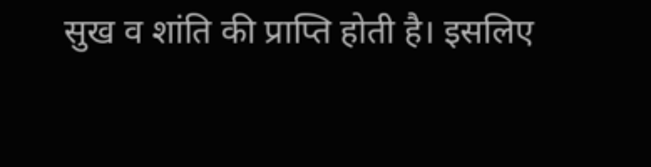सुख व शांति की प्राप्ति होती है। इसलिए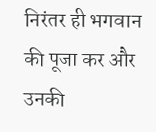निरंतर ही भगवान की पूजा कर और उनकी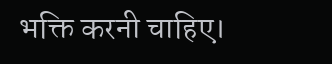भक्ति करनी चाहिए।